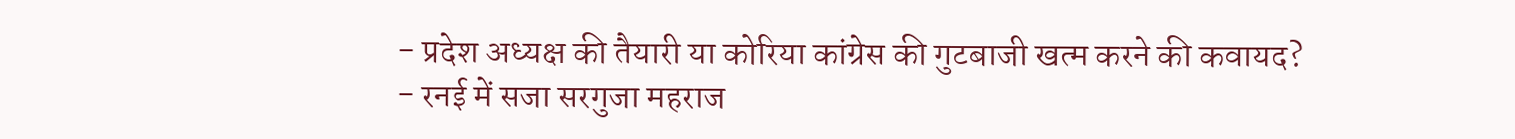- प्रदेश अध्यक्ष की तैयारी या कोरिया कांग्रेस की गुटबाजी खत्म करने की कवायद?
- रनई में सजा सरगुजा महराज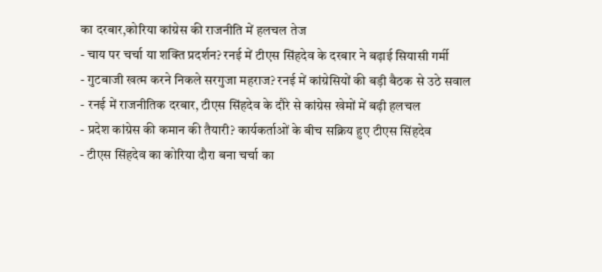का दरबार,कोरिया कांग्रेस की राजनीति में हलचल तेज
- चाय पर चर्चा या शक्ति प्रदर्शन? रनई में टीएस सिंहदेव के दरबार ने बढ़ाई सियासी गर्मी
- गुटबाजी खत्म करने निकले सरगुजा महराज? रनई में कांग्रेसियों की बड़ी बैठक से उठे सवाल
- रनई में राजनीतिक दरबार, टीएस सिंहदेव के दौरे से कांग्रेस खेमों में बढ़ी हलचल
- प्रदेश कांग्रेस की कमान की तैयारी? कार्यकर्ताओं के बीच सक्रिय हुए टीएस सिंहदेव
- टीएस सिंहदेव का कोरिया दौरा बना चर्चा का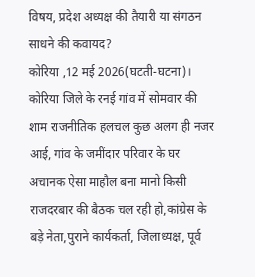विषय, प्रदेश अध्यक्ष की तैयारी या संगठन साधने की कवायद?
कोरिया ,12 मई 2026(घटती-घटना)। कोरिया जिले के रनई गांव में सोमवार की शाम राजनीतिक हलचल कुछ अलग ही नजर आई, गांव के जमींदार परिवार के घर अचानक ऐसा माहौल बना मानो किसी राजदरबार की बैठक चल रही हो,कांग्रेस के बड़े नेता,पुराने कार्यकर्ता, जिलाध्यक्ष, पूर्व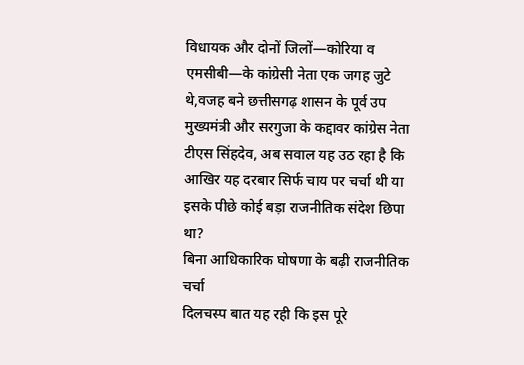विधायक और दोनों जिलों—कोरिया व एमसीबी—के कांग्रेसी नेता एक जगह जुटे थे,वजह बने छत्तीसगढ़ शासन के पूर्व उप मुख्यमंत्री और सरगुजा के कद्दावर कांग्रेस नेता टीएस सिंहदेव, अब सवाल यह उठ रहा है कि आखिर यह दरबार सिर्फ चाय पर चर्चा थी या इसके पीछे कोई बड़ा राजनीतिक संदेश छिपा था?
बिना आधिकारिक घोषणा के बढ़ी राजनीतिक चर्चा
दिलचस्प बात यह रही कि इस पूरे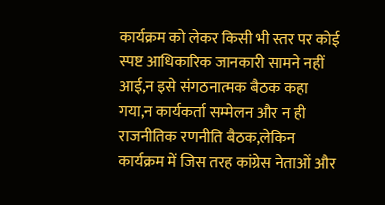कार्यक्रम को लेकर किसी भी स्तर पर कोई स्पष्ट आधिकारिक जानकारी सामने नहीं आई,न इसे संगठनात्मक बैठक कहा गया,न कार्यकर्ता सम्मेलन और न ही राजनीतिक रणनीति बैठक,लेकिन कार्यक्रम में जिस तरह कांग्रेस नेताओं और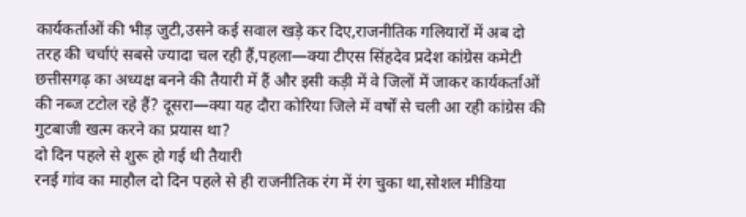कार्यकर्ताओं की भीड़ जुटी,उसने कई सवाल खड़े कर दिए,राजनीतिक गलियारों में अब दो तरह की चर्चाएं सबसे ज्यादा चल रही हैं,पहला—क्या टीएस सिंहदेव प्रदेश कांग्रेस कमेटी छत्तीसगढ़ का अध्यक्ष बनने की तैयारी में हैं और इसी कड़ी में वे जिलों में जाकर कार्यकर्ताओं की नब्ज टटोल रहे हैं? दूसरा—क्या यह दौरा कोरिया जिले में वर्षों से चली आ रही कांग्रेस की गुटबाजी खत्म करने का प्रयास था?
दो दिन पहले से शुरू हो गई थी तैयारी
रनई गांव का माहौल दो दिन पहले से ही राजनीतिक रंग में रंग चुका था,सोशल मीडिया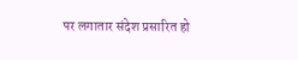पर लगातार संदेश प्रसारित हो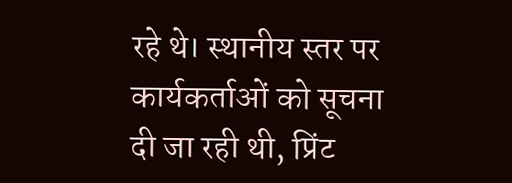रहे थे। स्थानीय स्तर पर कार्यकर्ताओं को सूचना दी जा रही थी, प्रिंट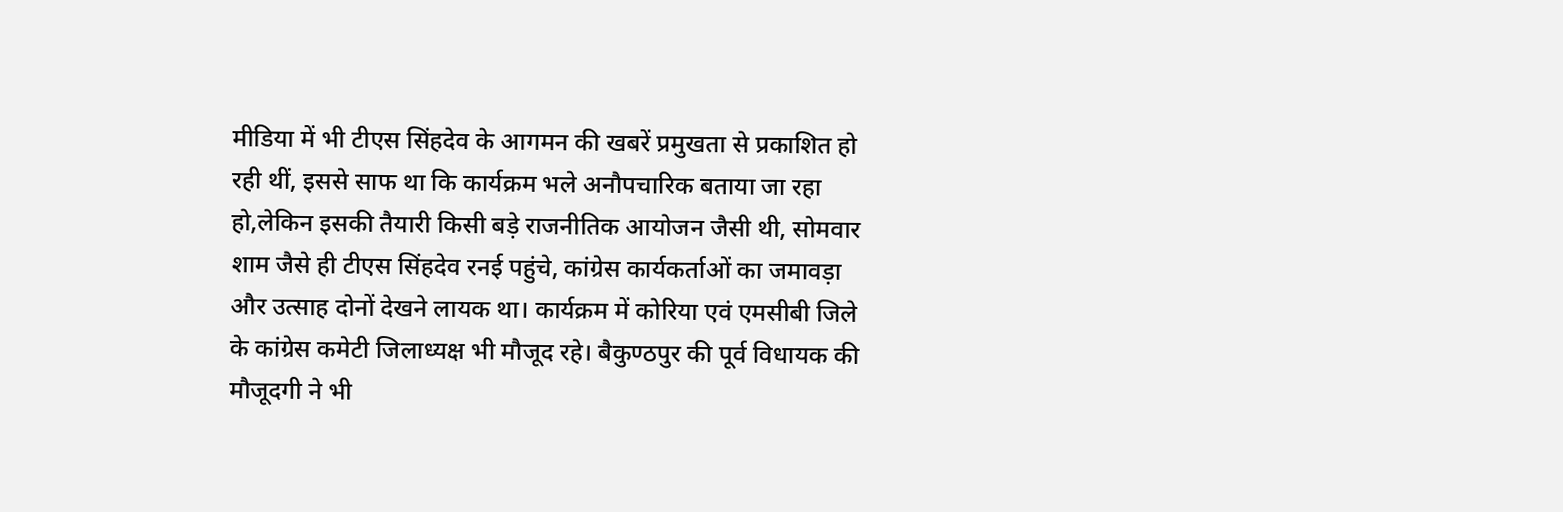मीडिया में भी टीएस सिंहदेव के आगमन की खबरें प्रमुखता से प्रकाशित हो रही थीं, इससे साफ था कि कार्यक्रम भले अनौपचारिक बताया जा रहा हो,लेकिन इसकी तैयारी किसी बड़े राजनीतिक आयोजन जैसी थी, सोमवार शाम जैसे ही टीएस सिंहदेव रनई पहुंचे, कांग्रेस कार्यकर्ताओं का जमावड़ा और उत्साह दोनों देखने लायक था। कार्यक्रम में कोरिया एवं एमसीबी जिले के कांग्रेस कमेटी जिलाध्यक्ष भी मौजूद रहे। बैकुण्ठपुर की पूर्व विधायक की मौजूदगी ने भी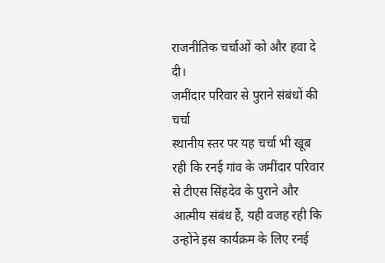राजनीतिक चर्चाओं को और हवा दे दी।
जमींदार परिवार से पुराने संबंधों की चर्चा
स्थानीय स्तर पर यह चर्चा भी खूब रही कि रनई गांव के जमींदार परिवार से टीएस सिंहदेव के पुराने और आत्मीय संबंध हैं, यही वजह रही कि उन्होंने इस कार्यक्रम के लिए रनई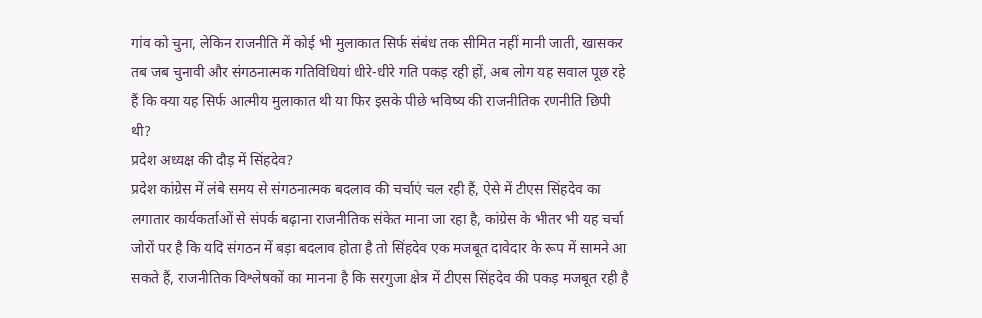गांव को चुना, लेकिन राजनीति में कोई भी मुलाकात सिर्फ संबंध तक सीमित नहीं मानी जाती, खासकर तब जब चुनावी और संगठनात्मक गतिविधियां धीरे-धीरे गति पकड़ रही हों, अब लोग यह सवाल पूछ रहे हैं कि क्या यह सिर्फ आत्मीय मुलाकात थी या फिर इसके पीछे भविष्य की राजनीतिक रणनीति छिपी थी?
प्रदेश अध्यक्ष की दौड़ में सिंहदेव?
प्रदेश कांग्रेस में लंबे समय से संगठनात्मक बदलाव की चर्चाएं चल रही हैं, ऐसे में टीएस सिंहदेव का लगातार कार्यकर्ताओं से संपर्क बढ़ाना राजनीतिक संकेत माना जा रहा है, कांग्रेस के भीतर भी यह चर्चा जोरों पर है कि यदि संगठन में बड़ा बदलाव होता है तो सिंहदेव एक मजबूत दावेदार के रूप में सामने आ सकते हैं, राजनीतिक विश्लेषकों का मानना है कि सरगुजा क्षेत्र में टीएस सिंहदेव की पकड़ मजबूत रही है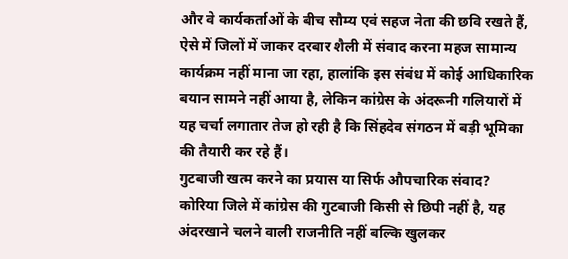और वे कार्यकर्ताओं के बीच सौम्य एवं सहज नेता की छवि रखते हैं, ऐसे में जिलों में जाकर दरबार शैली में संवाद करना महज सामान्य कार्यक्रम नहीं माना जा रहा, हालांकि इस संबंध में कोई आधिकारिक बयान सामने नहीं आया है, लेकिन कांग्रेस के अंदरूनी गलियारों में यह चर्चा लगातार तेज हो रही है कि सिंहदेव संगठन में बड़ी भूमिका की तैयारी कर रहे हैं।
गुटबाजी खत्म करने का प्रयास या सिर्फ औपचारिक संवाद?
कोरिया जिले में कांग्रेस की गुटबाजी किसी से छिपी नहीं है, यह अंदरखाने चलने वाली राजनीति नहीं बल्कि खुलकर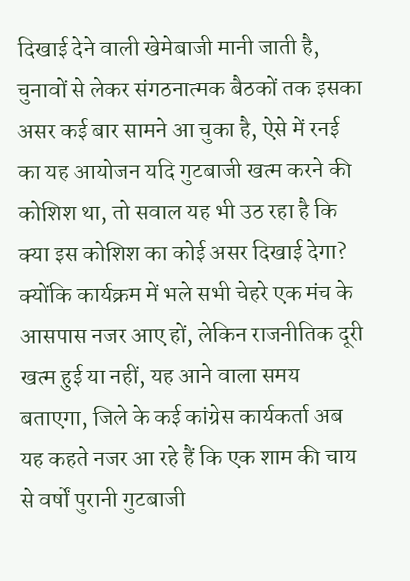दिखाई देने वाली खेमेबाजी मानी जाती है, चुनावों से लेकर संगठनात्मक बैठकों तक इसका असर कई बार सामने आ चुका है, ऐसे में रनई का यह आयोजन यदि गुटबाजी खत्म करने की कोशिश था, तो सवाल यह भी उठ रहा है कि क्या इस कोशिश का कोई असर दिखाई देगा? क्योंकि कार्यक्रम में भले सभी चेहरे एक मंच के आसपास नजर आए हों, लेकिन राजनीतिक दूरी खत्म हुई या नहीं, यह आने वाला समय बताएगा, जिले के कई कांग्रेस कार्यकर्ता अब यह कहते नजर आ रहे हैं कि एक शाम की चाय से वर्षों पुरानी गुटबाजी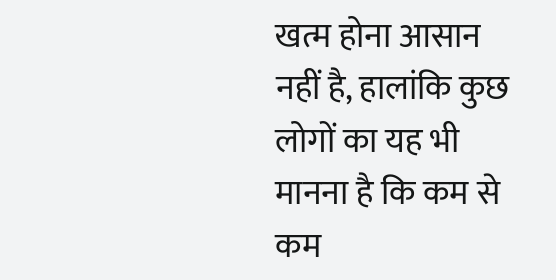खत्म होना आसान नहीं है, हालांकि कुछ लोगों का यह भी मानना है कि कम से कम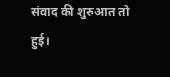संवाद की शुरुआत तो हुई।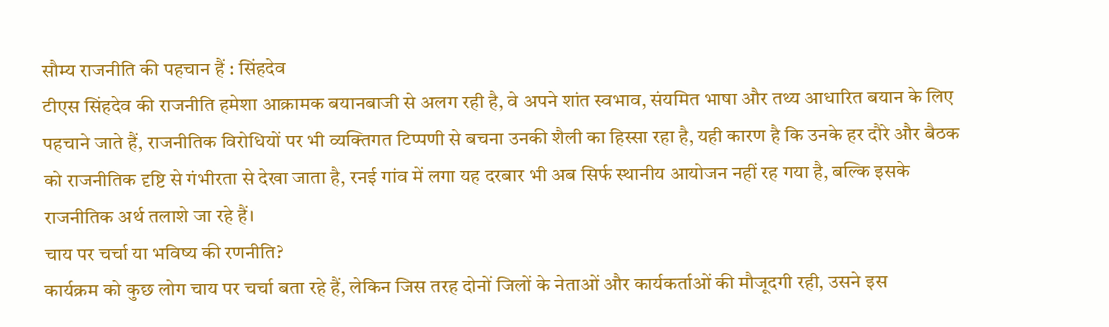सौम्य राजनीति की पहचान हैं : सिंहदेव
टीएस सिंहदेव की राजनीति हमेशा आक्रामक बयानबाजी से अलग रही है, वे अपने शांत स्वभाव, संयमित भाषा और तथ्य आधारित बयान के लिए पहचाने जाते हैं, राजनीतिक विरोधियों पर भी व्यक्तिगत टिप्पणी से बचना उनकी शैली का हिस्सा रहा है, यही कारण है कि उनके हर दौरे और बैठक को राजनीतिक दृष्टि से गंभीरता से देखा जाता है, रनई गांव में लगा यह दरबार भी अब सिर्फ स्थानीय आयोजन नहीं रह गया है, बल्कि इसके राजनीतिक अर्थ तलाशे जा रहे हैं।
चाय पर चर्चा या भविष्य की रणनीति?
कार्यक्रम को कुछ लोग चाय पर चर्चा बता रहे हैं, लेकिन जिस तरह दोनों जिलों के नेताओं और कार्यकर्ताओं की मौजूदगी रही, उसने इस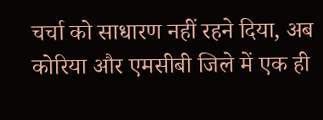चर्चा को साधारण नहीं रहने दिया, अब कोरिया और एमसीबी जिले में एक ही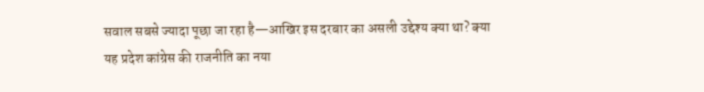सवाल सबसे ज्यादा पूछा जा रहा है—आखिर इस दरबार का असली उद्देश्य क्या था? क्या यह प्रदेश कांग्रेस की राजनीति का नया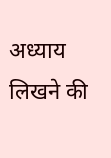अध्याय लिखने की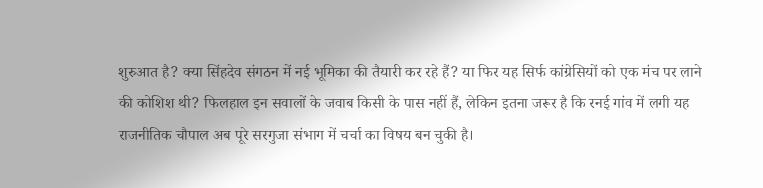शुरुआत है? क्या सिंहदेव संगठन में नई भूमिका की तैयारी कर रहे हैं? या फिर यह सिर्फ कांग्रेसियों को एक मंच पर लाने की कोशिश थी? फिलहाल इन सवालों के जवाब किसी के पास नहीं हैं, लेकिन इतना जरूर है कि रनई गांव में लगी यह राजनीतिक चौपाल अब पूरे सरगुजा संभाग में चर्चा का विषय बन चुकी है।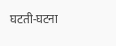घटती-घटना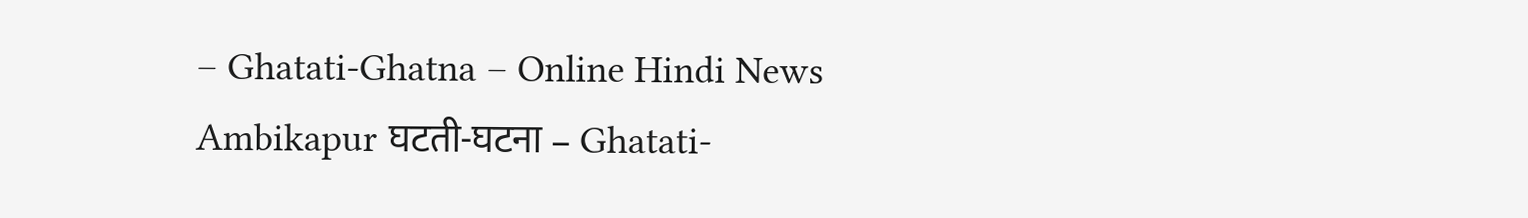– Ghatati-Ghatna – Online Hindi News Ambikapur घटती-घटना – Ghatati-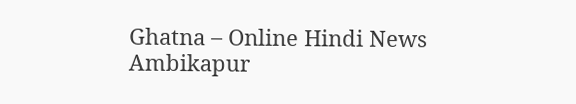Ghatna – Online Hindi News Ambikapur